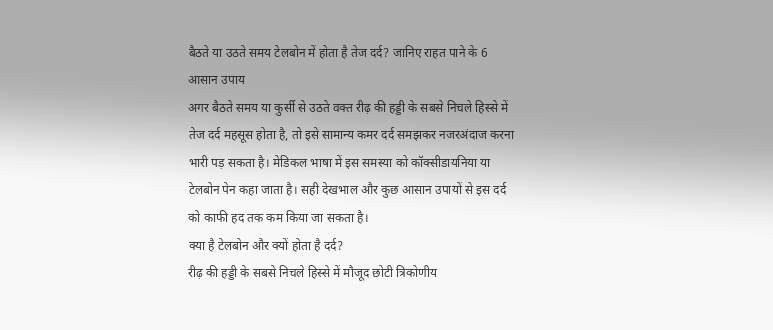बैठते या उठते समय टेलबोन में होता है तेज दर्द? जानिए राहत पाने के 6 आसान उपाय
अगर बैठते समय या कुर्सी से उठते वक्त रीढ़ की हड्डी के सबसे निचले हिस्से में तेज दर्द महसूस होता है, तो इसे सामान्य कमर दर्द समझकर नजरअंदाज करना भारी पड़ सकता है। मेडिकल भाषा में इस समस्या को कॉक्सीडायनिया या टेलबोन पेन कहा जाता है। सही देखभाल और कुछ आसान उपायों से इस दर्द को काफी हद तक कम किया जा सकता है।
क्या है टेलबोन और क्यों होता है दर्द?
रीढ़ की हड्डी के सबसे निचले हिस्से में मौजूद छोटी त्रिकोणीय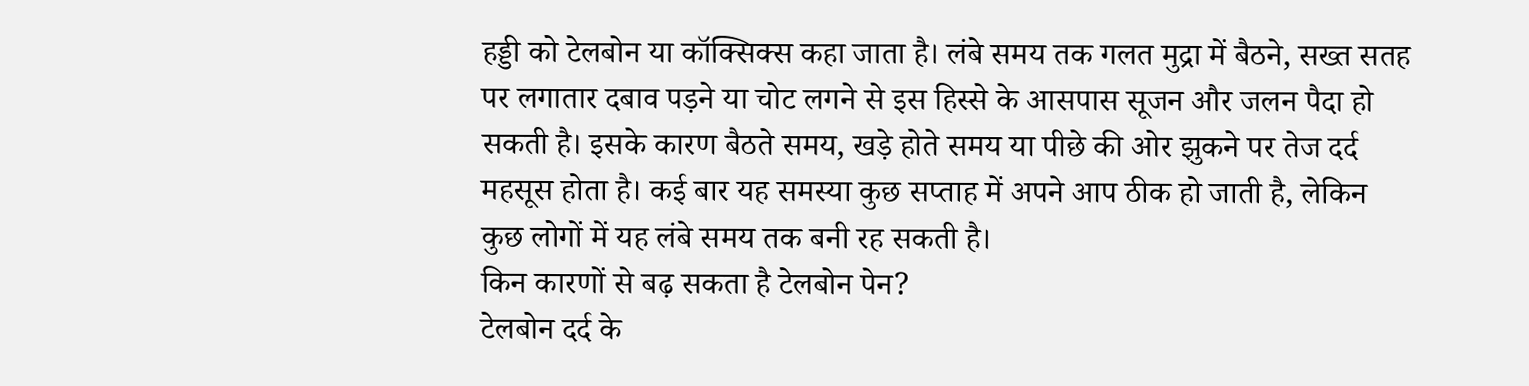हड्डी को टेलबोन या कॉक्सिक्स कहा जाता है। लंबे समय तक गलत मुद्रा में बैठने, सख्त सतह पर लगातार दबाव पड़ने या चोट लगने से इस हिस्से के आसपास सूजन और जलन पैदा हो सकती है। इसके कारण बैठते समय, खड़े होते समय या पीछे की ओर झुकने पर तेज दर्द महसूस होता है। कई बार यह समस्या कुछ सप्ताह में अपने आप ठीक हो जाती है, लेकिन कुछ लोगों में यह लंबे समय तक बनी रह सकती है।
किन कारणों से बढ़ सकता है टेलबोन पेन?
टेलबोन दर्द के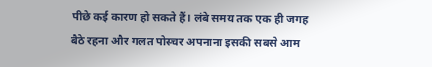पीछे कई कारण हो सकते हैं। लंबे समय तक एक ही जगह बैठे रहना और गलत पोस्चर अपनाना इसकी सबसे आम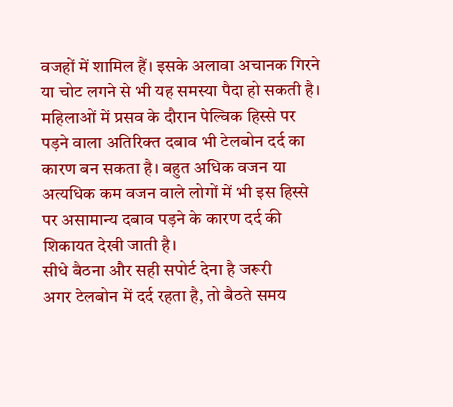वजहों में शामिल हैं। इसके अलावा अचानक गिरने या चोट लगने से भी यह समस्या पैदा हो सकती है। महिलाओं में प्रसव के दौरान पेल्विक हिस्से पर पड़ने वाला अतिरिक्त दबाव भी टेलबोन दर्द का कारण बन सकता है। बहुत अधिक वजन या अत्यधिक कम वजन वाले लोगों में भी इस हिस्से पर असामान्य दबाव पड़ने के कारण दर्द की शिकायत देखी जाती है।
सीधे बैठना और सही सपोर्ट देना है जरूरी
अगर टेलबोन में दर्द रहता है, तो बैठते समय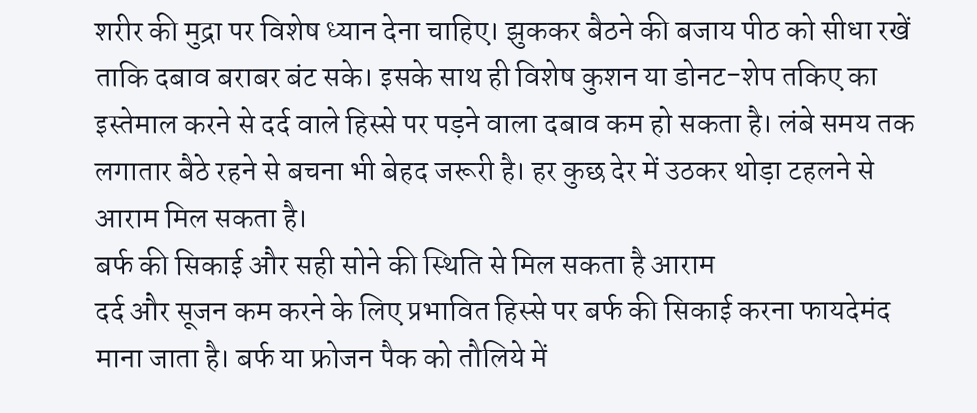शरीर की मुद्रा पर विशेष ध्यान देना चाहिए। झुककर बैठने की बजाय पीठ को सीधा रखें ताकि दबाव बराबर बंट सके। इसके साथ ही विशेष कुशन या डोनट-शेप तकिए का इस्तेमाल करने से दर्द वाले हिस्से पर पड़ने वाला दबाव कम हो सकता है। लंबे समय तक लगातार बैठे रहने से बचना भी बेहद जरूरी है। हर कुछ देर में उठकर थोड़ा टहलने से आराम मिल सकता है।
बर्फ की सिकाई और सही सोने की स्थिति से मिल सकता है आराम
दर्द और सूजन कम करने के लिए प्रभावित हिस्से पर बर्फ की सिकाई करना फायदेमंद माना जाता है। बर्फ या फ्रोजन पैक को तौलिये में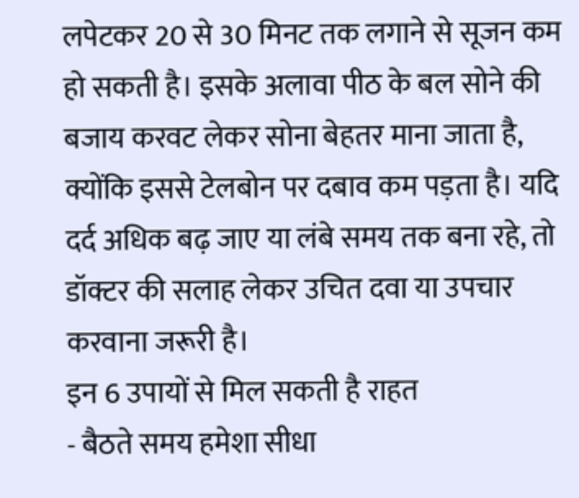लपेटकर 20 से 30 मिनट तक लगाने से सूजन कम हो सकती है। इसके अलावा पीठ के बल सोने की बजाय करवट लेकर सोना बेहतर माना जाता है, क्योंकि इससे टेलबोन पर दबाव कम पड़ता है। यदि दर्द अधिक बढ़ जाए या लंबे समय तक बना रहे, तो डॉक्टर की सलाह लेकर उचित दवा या उपचार करवाना जरूरी है।
इन 6 उपायों से मिल सकती है राहत
- बैठते समय हमेशा सीधा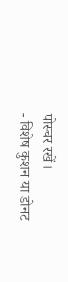पोस्चर रखें।
- विशेष कुशन या डोनट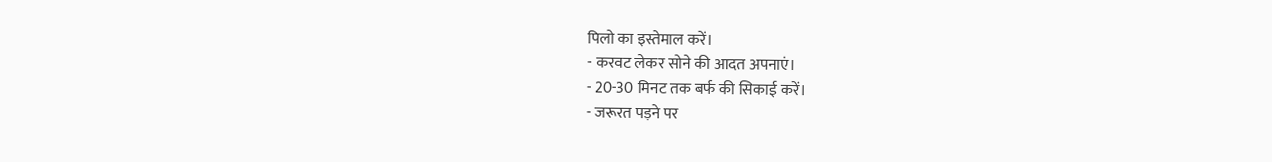पिलो का इस्तेमाल करें।
- करवट लेकर सोने की आदत अपनाएं।
- 20-30 मिनट तक बर्फ की सिकाई करें।
- जरूरत पड़ने पर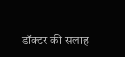डॉक्टर की सलाह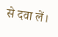से दवा लें।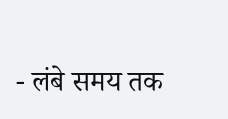- लंबे समय तक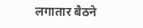लगातार बैठने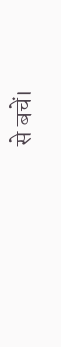से बचें।